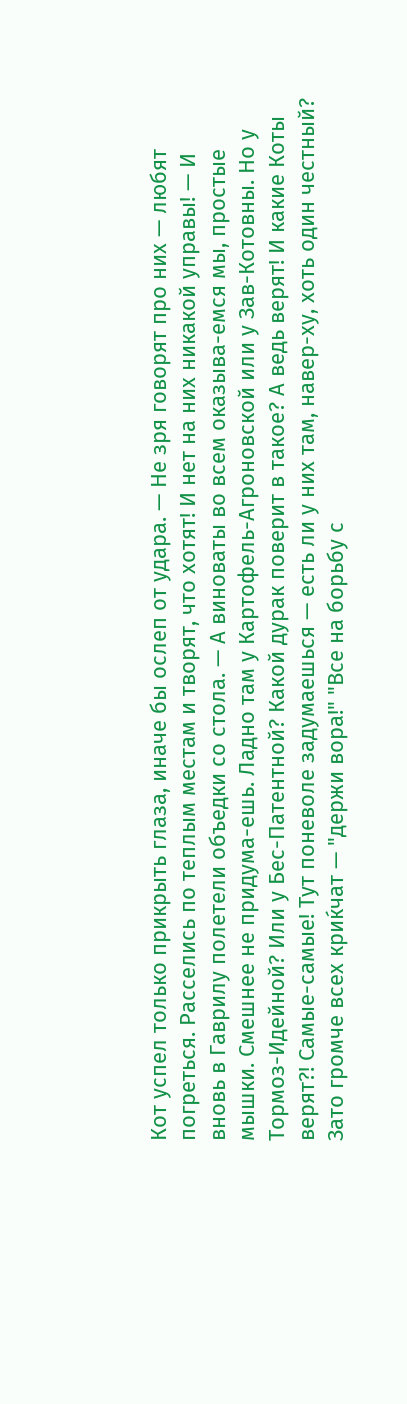Кот успел только прикрыть глаза, иначе бы ослеп от удара. — Не зря говорят про них — любят погреться. Расселись по теплым местам и творят, что хотят! И нет на них никакой управы! — И вновь в Гаврилу полетели объедки со стола. — А виноваты во всем оказыва-емся мы, простые мышки. Смешнее не придума-ешь. Ладно там у Картофель-Агроновской или у Зав-Котовны. Но у Тормоз-Идейной? Или у Бес-Патентной? Какой дурак поверит в такое? А ведь верят! И какие Коты верят?! Самые-самые! Тут поневоле задумаешься — есть ли у них там, навер-ху, хоть один честный? Зато громче всех криќчат — "держи вора!" "Все на борьбу с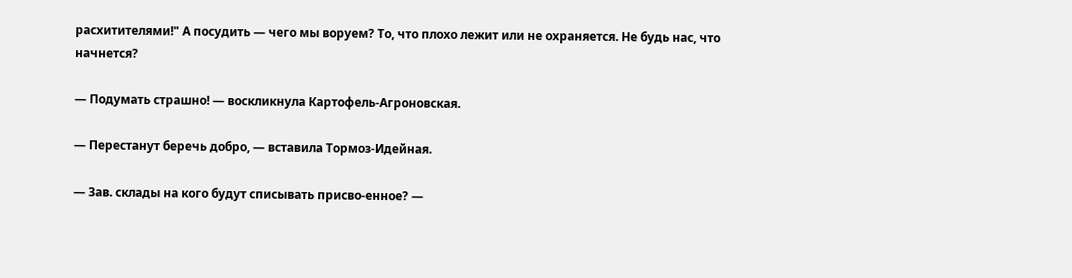расхитителями!" А посудить — чего мы воруем? То, что плохо лежит или не охраняется. Не будь нас, что начнется?

— Подумать страшно! — воскликнула Картофель-Агроновская.

— Перестанут беречь добро, — вставила Тормоз-Идейная.

— Зав. склады на кого будут списывать присво-енное? —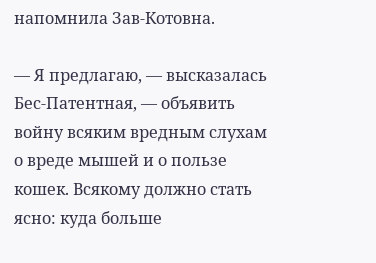напомнила Зав-Котовна.

— Я предлагаю, — высказалась Бес-Патентная, — объявить войну всяким вредным слухам о вреде мышей и о пользе кошек. Всякому должно стать ясно: куда больше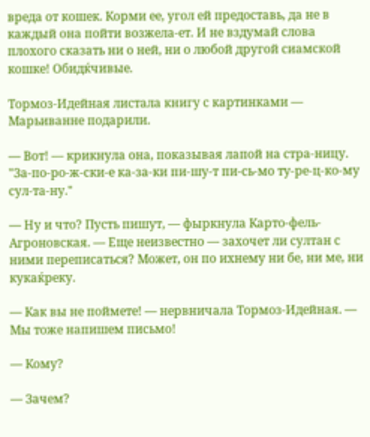вреда от кошек. Корми ее, угол ей предоставь, да не в каждый она пойти возжела-ет. И не вздумай слова плохого сказать ни о ней, ни о любой другой сиамской кошке! Обидќчивые.

Тормоз-Идейная листала книгу с картинками — Марьиванне подарили.

— Вот! — крикнула она, показывая лапой на стра-ницу. "За-по-ро-ж-ски-е ка-за-ки пи-шу-т пи-сь-мо ту-ре-ц-ко-му сул-та-ну."

— Ну и что? Пусть пишут, — фыркнула Карто-фель-Агроновская. — Еще неизвестно — захочет ли султан с ними переписаться? Может, он по ихнему ни бе, ни ме, ни кукаќреку.

— Как вы не поймете! — нервничала Тормоз-Идейная. — Мы тоже напишем письмо!

— Кому?

— Зачем?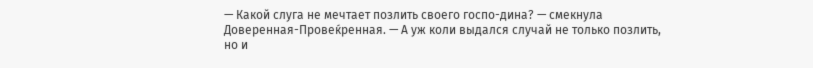— Какой слуга не мечтает позлить своего госпо-дина? — смекнула Доверенная-Провеќренная. — А уж коли выдался случай не только позлить, но и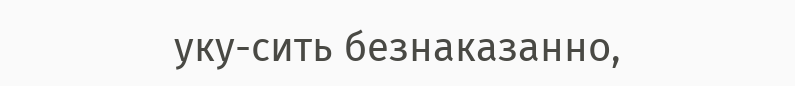уку-сить безнаказанно,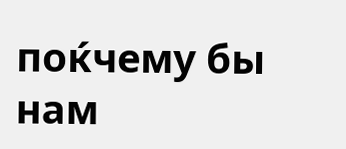поќчему бы нам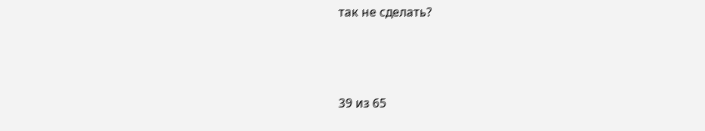так не сделать?



39 из 65